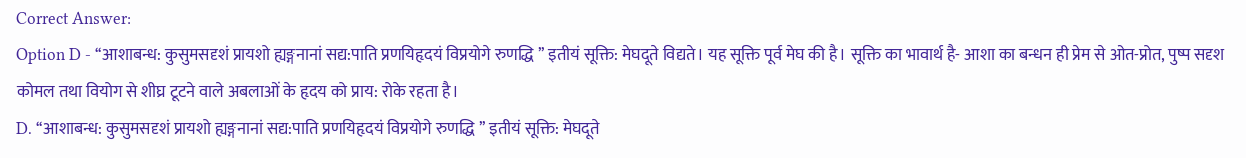Correct Answer:
Option D - ‘‘आशाबन्ध: कुसुमसदृशं प्रायशो ह्यङ्गनानां सद्य:पाति प्रणयिहृदयं विप्रयोगे रुणद्धि ’’ इतीयं सूक्ति: मेघदूते विद्यते। यह सूक्ति पूर्व मेघ की है। सूक्ति का भावार्थ है- आशा का बन्धन ही प्रेम से ओत-प्रोत, पुष्प सदृश कोमल तथा वियोग से शीघ्र टूटने वाले अबलाओं के हृदय को प्राय: रोके रहता है।
D. ‘‘आशाबन्ध: कुसुमसदृशं प्रायशो ह्यङ्गनानां सद्य:पाति प्रणयिहृदयं विप्रयोगे रुणद्धि ’’ इतीयं सूक्ति: मेघदूते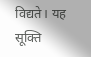विद्यते। यह सूक्ति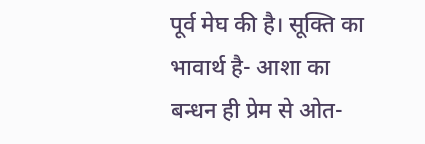पूर्व मेघ की है। सूक्ति का भावार्थ है- आशा का बन्धन ही प्रेम से ओत-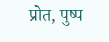प्रोत, पुष्प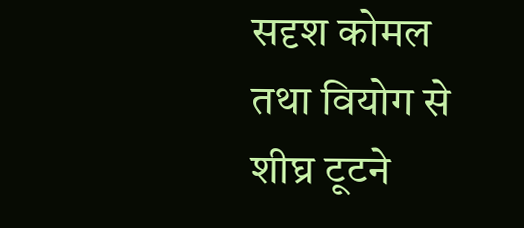सदृश कोमल तथा वियोग से शीघ्र टूटने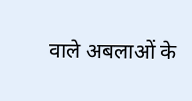वाले अबलाओं के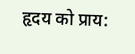हृदय को प्राय: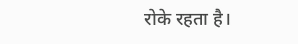रोके रहता है।